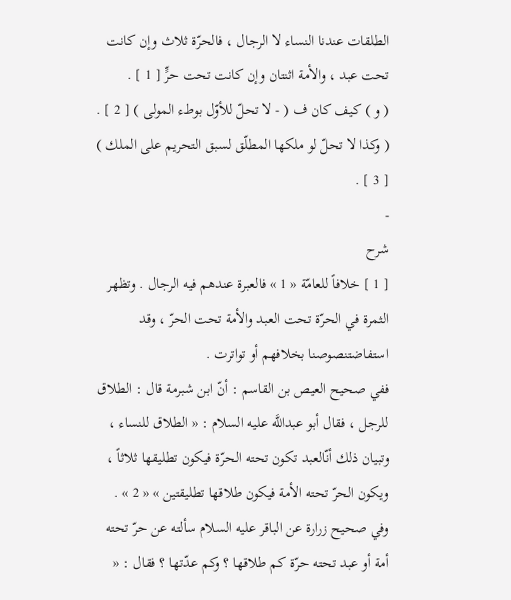الطلقات عندنا النساء لا الرجال ، فالحرّة ثلاث وإن كانت تحت عبد ، والأمة اثنتان وإن كانت تحت حرٍّ [ 1 ] .
( و ) كيف كان ف ( - لا تحلّ للأوّل بوطء المولى ) [ 2 ] .
( وكذا لا تحلّ لو ملكها المطلّق لسبق التحريم على الملك ) [ 3 ] .
-
شرح
[ 1 ] خلافاً للعامّة « 1 » فالعبرة عندهم فيه الرجال . وتظهر الثمرة في الحرّة تحت العبد والأمة تحت الحرّ ، وقد استفاضتنصوصنا بخلافهم أو تواترت .
ففي صحيح العيص بن القاسم : أنّ ابن شبرمة قال : الطلاق للرجل ، فقال أبو عبداللَّه عليه السلام : « الطلاق للنساء ، وتبيان ذلك أنّالعبد تكون تحته الحرّة فيكون تطليقها ثلاثاً ، ويكون الحرّ تحته الأمة فيكون طلاقها تطليقتين » « 2 » .
وفي صحيح زرارة عن الباقر عليه السلام سألته عن حرّ تحته أمة أو عبد تحته حرّة كم طلاقها ؟ وكم عدّتها ؟ فقال : «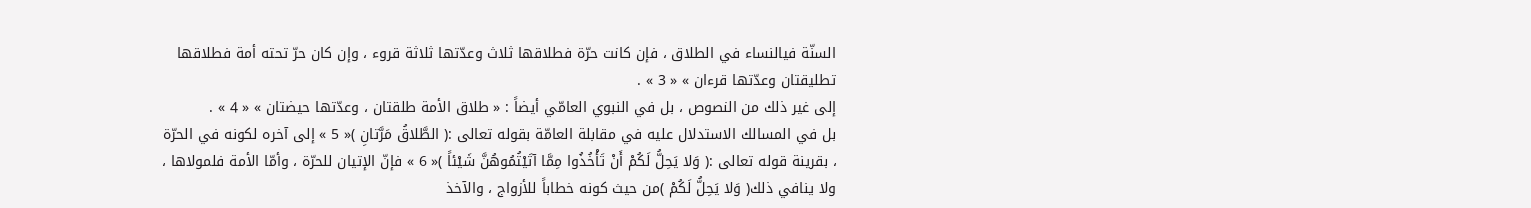السنّة فيالنساء في الطلاق ، فإن كانت حرّة فطلاقها ثلاث وعدّتها ثلاثة قروء ، وإن كان حرّ تحته أمة فطلاقها تطليقتان وعدّتها قرءان » « 3 » .
إلى غير ذلك من النصوص ، بل في النبوي العامّي أيضاً : « طلاق الأمة طلقتان ، وعدّتها حيضتان » « 4 » .
بل في المسالك الاستدلال عليه في مقابلة العامّة بقوله تعالى :( الطَّلاقُ مَرَّتانِ )« 5 » إلى آخره لكونه في الحرّة ، بقرينة قوله تعالى :( وَلا يَحِلُّ لَكُمْ أَنْ تَأْخُذُوا مِمَّا آتَيْتُمُوهُنَّ شَيْئاً )« 6 » فإنّ الإتيان للحرّة ، وأمّا الأمة فلمولاها ، ولا ينافي ذلك( وَلا يَحِلُّ لَكُمْ )من حيث كونه خطاباً للأزواج ، والآخذ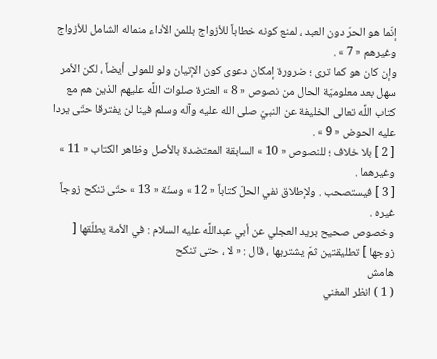إنّما هو الحرّ دون العبد ، لمنع كونه خطاباً للأزواج بللمن الأداء منماله الشامل للأزواج وغيرهم « 7 » .
وإن كان هو كما ترى ؛ ضرورة إمكان دعوى كون الإتيان ولو للمولى أيضاً ، لكن الأمر سهل بعد معلوميّة الحال من نصوص « 8 » العترة صلوات اللَّه عليهم الذين هم مع كتاب اللَّه تعالى الخليفة عن النبيّ صلى الله عليه وآله وسلم فينا لن يفترقا حتّى يردا عليه الحوض « 9 » .
[ 2 ] بلا خلاف ؛ للنصوص « 10 » السابقة المعتضدة بالأصل وظاهر الكتاب « 11 » وغيرهما .
[ 3 ] فيستصحب . ولإطلاق نفي الحلّ كتاباً « 12 » وسنّة « 13 » حتّى تنكح زوجاً غيره .
وخصوص صحيح بريد العجلي عن أبي عبداللَّه عليه السلام : في الأمة يطلّقها [ زوجها ] تطليقتين ثمّ يشتريها ، قال : « لا ، حتى تنكح
هامش
( 1 ) انظر المغني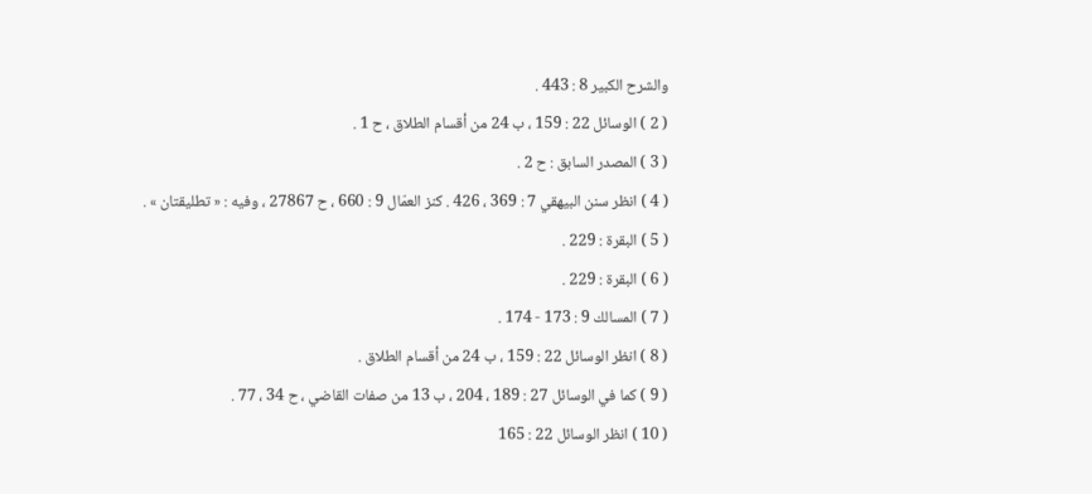والشرح الكبير 8 : 443 .
( 2 ) الوسائل 22 : 159 ، ب 24 من أقسام الطلاق ، ح 1 .
( 3 ) المصدر السابق : ح 2 .
( 4 ) انظر سنن البيهقي 7 : 369 ، 426 . كنز العمّال 9 : 660 ، ح 27867 ، وفيه : « تطليقتان » .
( 5 ) البقرة : 229 .
( 6 ) البقرة : 229 .
( 7 ) المسالك 9 : 173 - 174 .
( 8 ) انظر الوسائل 22 : 159 ، ب 24 من أقسام الطلاق .
( 9 ) كما في الوسائل 27 : 189 ، 204 ، ب 13 من صفات القاضي ، ح 34 ، 77 .
( 10 ) انظر الوسائل 22 : 165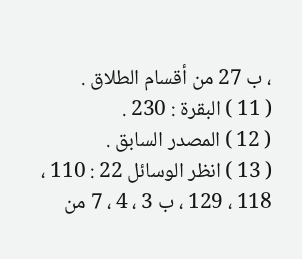، ب 27 من أقسام الطلاق .
( 11 ) البقرة : 230 .
( 12 ) المصدر السابق .
( 13 ) انظر الوسائل 22 : 110 ، 118 ، 129 ، ب 3 ، 4 ، 7 من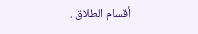أقسام الطلاق .